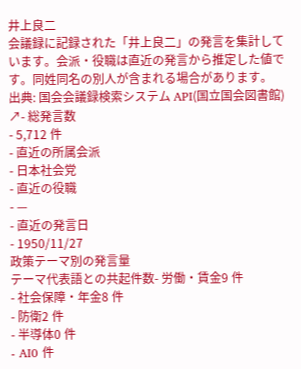井上良二
会議録に記録された「井上良二」の発言を集計しています。会派・役職は直近の発言から推定した値です。同姓同名の別人が含まれる場合があります。
出典: 国会会議録検索システム API(国立国会図書館) ↗- 総発言数
- 5,712 件
- 直近の所属会派
- 日本社会党
- 直近の役職
- —
- 直近の発言日
- 1950/11/27
政策テーマ別の発言量
テーマ代表語との共起件数- 労働・賃金9 件
- 社会保障・年金8 件
- 防衛2 件
- 半導体0 件
- AI0 件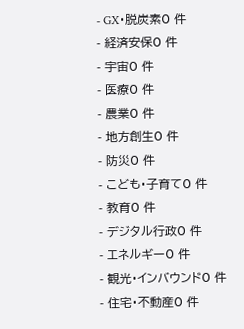- GX・脱炭素0 件
- 経済安保0 件
- 宇宙0 件
- 医療0 件
- 農業0 件
- 地方創生0 件
- 防災0 件
- こども・子育て0 件
- 教育0 件
- デジタル行政0 件
- エネルギー0 件
- 観光・インバウンド0 件
- 住宅・不動産0 件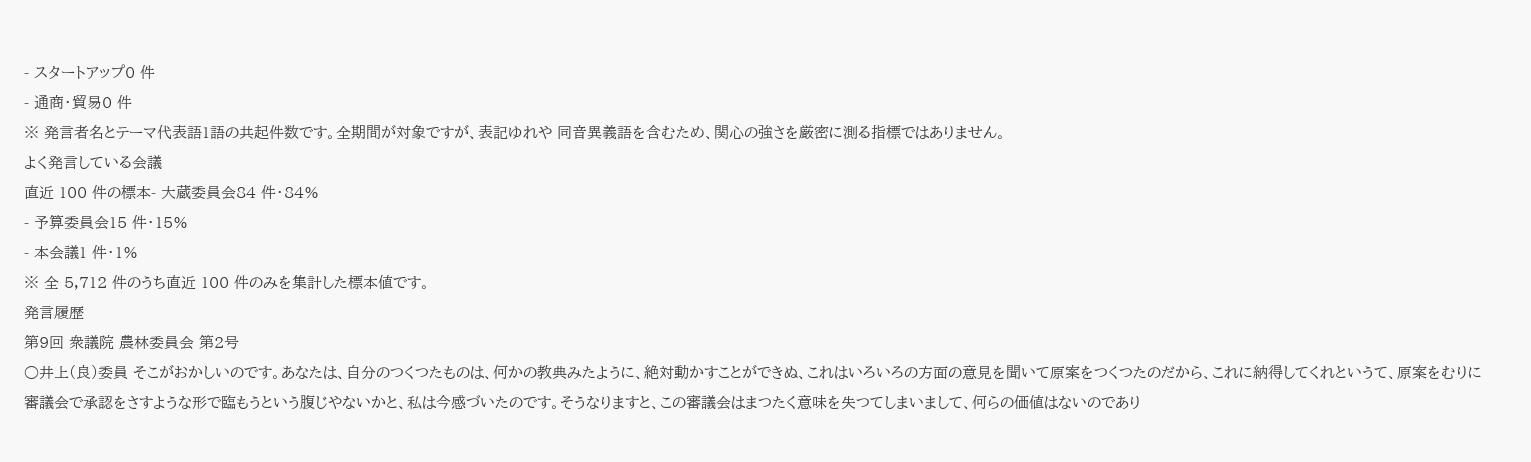- スタートアップ0 件
- 通商・貿易0 件
※ 発言者名とテーマ代表語1語の共起件数です。全期間が対象ですが、表記ゆれや 同音異義語を含むため、関心の強さを厳密に測る指標ではありません。
よく発言している会議
直近 100 件の標本- 大蔵委員会84 件・84%
- 予算委員会15 件・15%
- 本会議1 件・1%
※ 全 5,712 件のうち直近 100 件のみを集計した標本値です。
発言履歴
第9回 衆議院 農林委員会 第2号
○井上(良)委員 そこがおかしいのです。あなたは、自分のつくつたものは、何かの教典みたように、絶対動かすことができぬ、これはいろいろの方面の意見を聞いて原案をつくつたのだから、これに納得してくれというて、原案をむりに審議会で承認をさすような形で臨もうという腹じやないかと、私は今感づいたのです。そうなりますと、この審議会はまつたく意味を失つてしまいまして、何らの価値はないのであり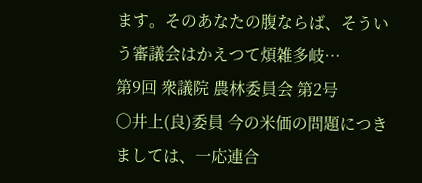ます。そのあなたの腹ならば、そういう審議会はかえつて煩雑多岐…
第9回 衆議院 農林委員会 第2号
○井上(良)委員 今の米価の問題につきましては、一応連合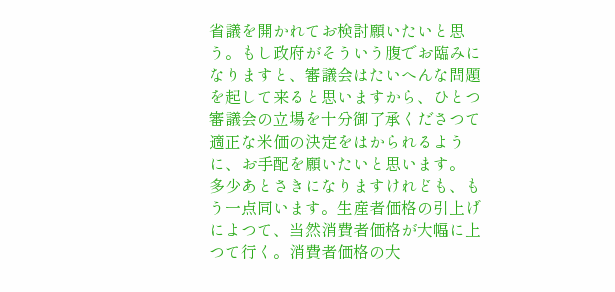省議を開かれてお検討願いたいと思う。もし政府がそういう腹でお臨みになりますと、審議会はたいへんな問題を起して来ると思いますから、ひとつ審議会の立場を十分御了承くださつて適正な米価の決定をはかられるように、お手配を願いたいと思います。 多少あとさきになりますけれども、もう一点同います。生産者価格の引上げによつて、当然消費者価格が大幅に上つて行く。消費者価格の大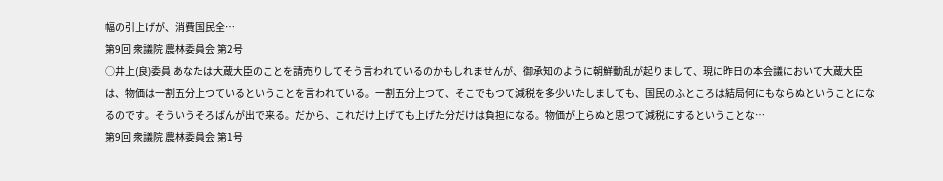幅の引上げが、消費国民全…
第9回 衆議院 農林委員会 第2号
○井上(良)委員 あなたは大蔵大臣のことを請売りしてそう言われているのかもしれませんが、御承知のように朝鮮動乱が起りまして、現に昨日の本会議において大蔵大臣は、物価は一割五分上つているということを言われている。一割五分上つて、そこでもつて減税を多少いたしましても、国民のふところは結局何にもならぬということになるのです。そういうそろばんが出で来る。だから、これだけ上げても上げた分だけは負担になる。物価が上らぬと思つて減税にするということな…
第9回 衆議院 農林委員会 第1号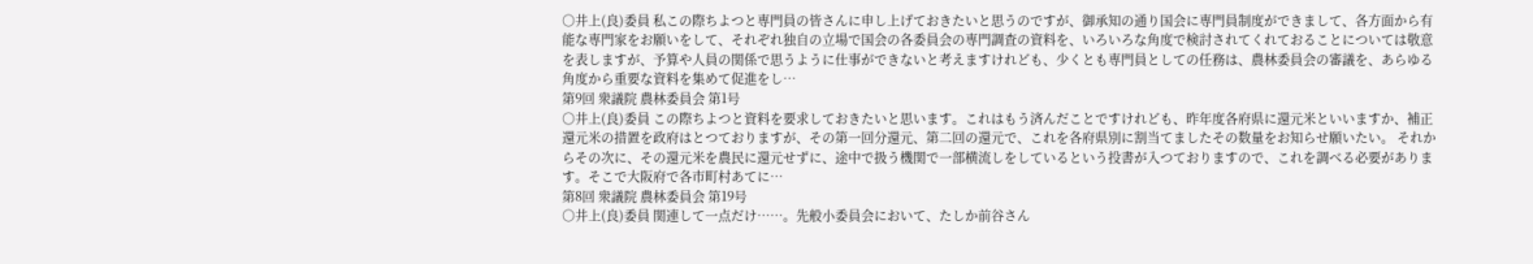○井上(良)委員 私この際ちよつと専門員の皆さんに申し上げておきたいと思うのですが、御承知の通り国会に専門員制度ができまして、各方面から有能な専門家をお願いをして、それぞれ独自の立場で国会の各委員会の専門調査の資料を、いろいろな角度で検討されてくれておることについては敬意を表しますが、予算や人員の関係で思うように仕事ができないと考えますけれども、少くとも専門員としての任務は、農林委員会の審議を、あらゆる角度から重要な資料を集めて促進をし…
第9回 衆議院 農林委員会 第1号
○井上(良)委員 この際ちよつと資料を要求しておきたいと思います。これはもう済んだことですけれども、昨年度各府県に還元米といいますか、補正還元米の措置を政府はとつておりますが、その第一回分還元、第二回の還元で、これを各府県別に割当てましたその数量をお知らせ願いたい。 それからその次に、その還元米を農民に還元せずに、途中で扱う機関で一部横流しをしているという投書が入つておりますので、これを調べる必要があります。そこで大阪府で各市町村あてに…
第8回 衆議院 農林委員会 第19号
○井上(良)委員 関連して一点だけ……。先般小委員会において、たしか前谷さん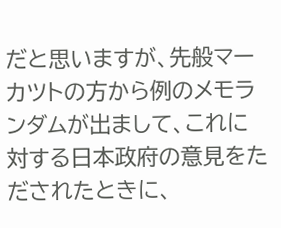だと思いますが、先般マーカツトの方から例のメモランダムが出まして、これに対する日本政府の意見をただされたときに、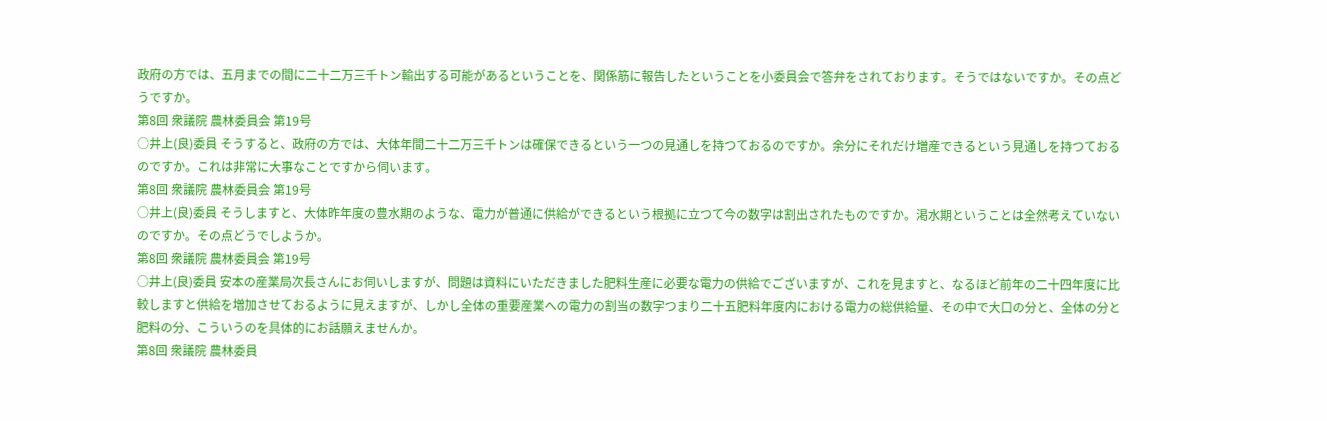政府の方では、五月までの間に二十二万三千トン輸出する可能があるということを、関係筋に報告したということを小委員会で答弁をされております。そうではないですか。その点どうですか。
第8回 衆議院 農林委員会 第19号
○井上(良)委員 そうすると、政府の方では、大体年間二十二万三千トンは確保できるという一つの見通しを持つておるのですか。余分にそれだけ増産できるという見通しを持つておるのですか。これは非常に大事なことですから伺います。
第8回 衆議院 農林委員会 第19号
○井上(良)委員 そうしますと、大体昨年度の豊水期のような、電力が普通に供給ができるという根拠に立つて今の数字は割出されたものですか。渇水期ということは全然考えていないのですか。その点どうでしようか。
第8回 衆議院 農林委員会 第19号
○井上(良)委員 安本の産業局次長さんにお伺いしますが、問題は資料にいただきました肥料生産に必要な電力の供給でございますが、これを見ますと、なるほど前年の二十四年度に比較しますと供給を増加させておるように見えますが、しかし全体の重要産業への電力の割当の数字つまり二十五肥料年度内における電力の総供給量、その中で大口の分と、全体の分と肥料の分、こういうのを具体的にお話願えませんか。
第8回 衆議院 農林委員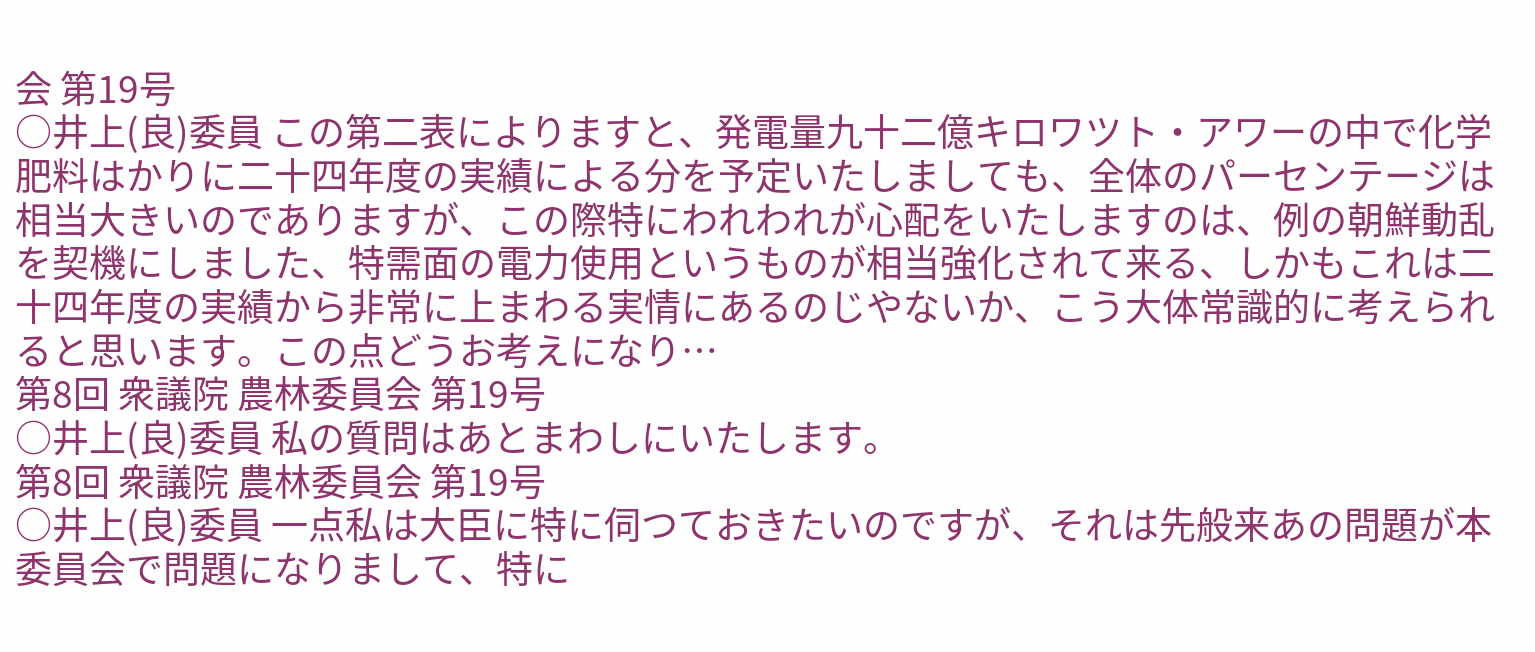会 第19号
○井上(良)委員 この第二表によりますと、発電量九十二億キロワツト・アワーの中で化学肥料はかりに二十四年度の実績による分を予定いたしましても、全体のパーセンテージは相当大きいのでありますが、この際特にわれわれが心配をいたしますのは、例の朝鮮動乱を契機にしました、特需面の電力使用というものが相当強化されて来る、しかもこれは二十四年度の実績から非常に上まわる実情にあるのじやないか、こう大体常識的に考えられると思います。この点どうお考えになり…
第8回 衆議院 農林委員会 第19号
○井上(良)委員 私の質問はあとまわしにいたします。
第8回 衆議院 農林委員会 第19号
○井上(良)委員 一点私は大臣に特に伺つておきたいのですが、それは先般来あの問題が本委員会で問題になりまして、特に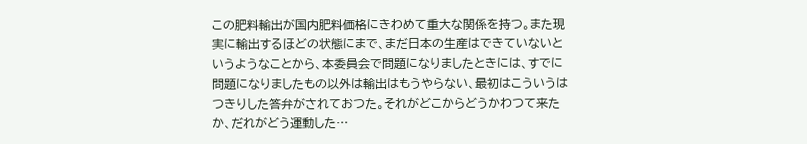この肥料輸出が国内肥料価格にきわめて重大な関係を持つ。また現実に輸出するほどの状態にまで、まだ日本の生産はできていないというようなことから、本委員会で問題になりましたときには、すでに問題になりましたもの以外は輸出はもうやらない、最初はこういうはつきりした答弁がされておつた。それがどこからどうかわつて来たか、だれがどう運動した…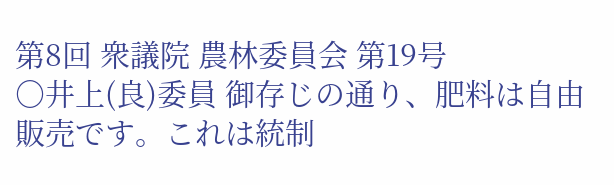第8回 衆議院 農林委員会 第19号
○井上(良)委員 御存じの通り、肥料は自由販売です。これは統制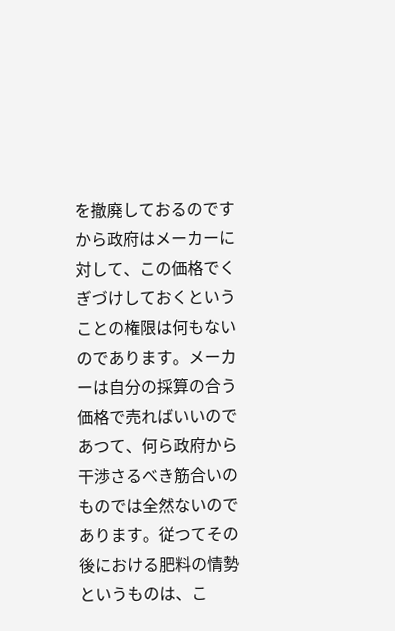を撤廃しておるのですから政府はメーカーに対して、この価格でくぎづけしておくということの権限は何もないのであります。メーカーは自分の採算の合う価格で売ればいいのであつて、何ら政府から干渉さるべき筋合いのものでは全然ないのであります。従つてその後における肥料の情勢というものは、こ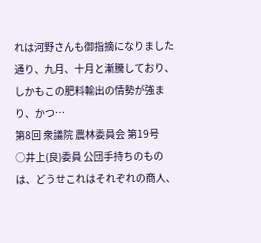れは河野さんも御指摘になりました通り、九月、十月と漸騰しており、しかもこの肥料輸出の情勢が強まり、かつ…
第8回 衆議院 農林委員会 第19号
○井上(良)委員 公団手持ちのものは、どうせこれはそれぞれの商人、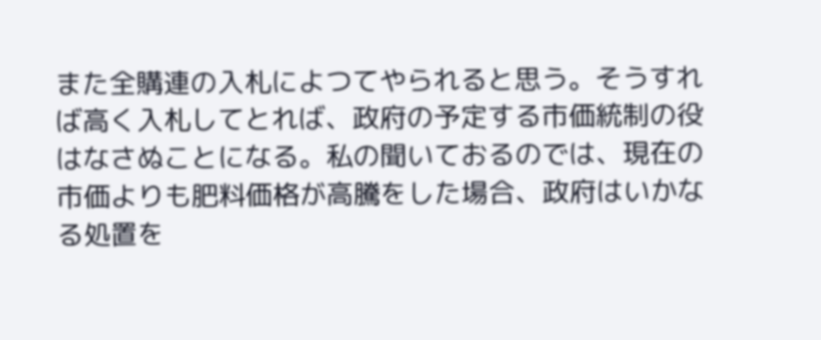また全購連の入札によつてやられると思う。そうすれば高く入札してとれば、政府の予定する市価統制の役はなさぬことになる。私の聞いておるのでは、現在の市価よりも肥料価格が高騰をした場合、政府はいかなる処置を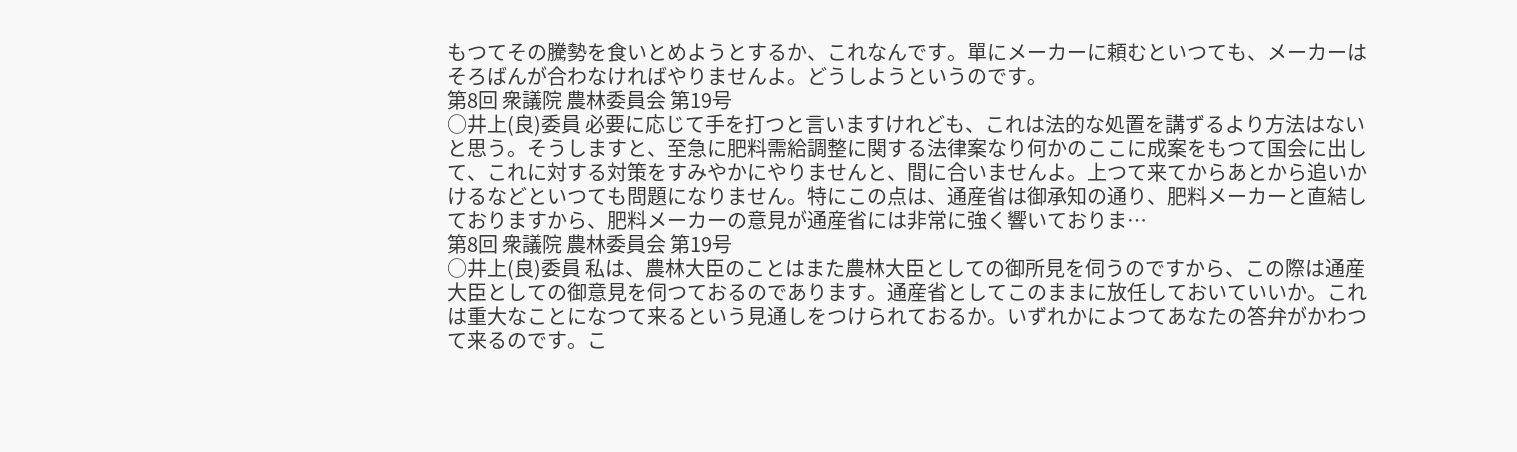もつてその騰勢を食いとめようとするか、これなんです。單にメーカーに頼むといつても、メーカーはそろばんが合わなければやりませんよ。どうしようというのです。
第8回 衆議院 農林委員会 第19号
○井上(良)委員 必要に応じて手を打つと言いますけれども、これは法的な処置を講ずるより方法はないと思う。そうしますと、至急に肥料需給調整に関する法律案なり何かのここに成案をもつて国会に出して、これに対する対策をすみやかにやりませんと、間に合いませんよ。上つて来てからあとから追いかけるなどといつても問題になりません。特にこの点は、通産省は御承知の通り、肥料メーカーと直結しておりますから、肥料メーカーの意見が通産省には非常に強く響いておりま…
第8回 衆議院 農林委員会 第19号
○井上(良)委員 私は、農林大臣のことはまた農林大臣としての御所見を伺うのですから、この際は通産大臣としての御意見を伺つておるのであります。通産省としてこのままに放任しておいていいか。これは重大なことになつて来るという見通しをつけられておるか。いずれかによつてあなたの答弁がかわつて来るのです。こ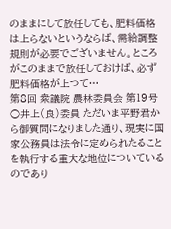のままにして放任しても、肥料価格は上らないというならば、需給調整規則が必要でございません。ところがこのままで放任しておけば、必ず肥料価格が上つて…
第8回 衆議院 農林委員会 第19号
○井上(良)委員 ただいま平野君から御質問になりました通り、現実に国家公務員は法令に定められたることを執行する重大な地位についているのであり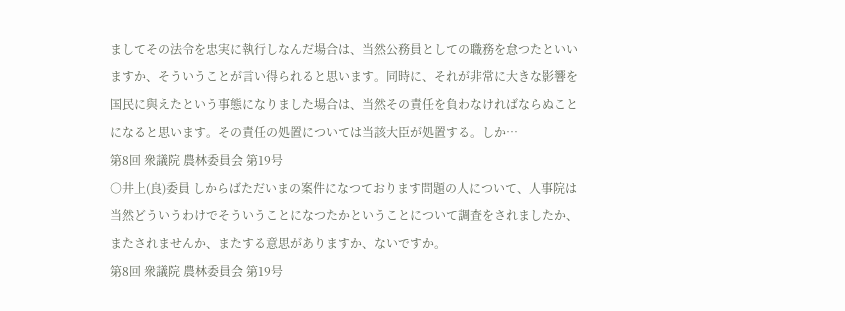ましてその法令を忠実に執行しなんだ場合は、当然公務員としての職務を怠つたといいますか、そういうことが言い得られると思います。同時に、それが非常に大きな影響を国民に與えたという事態になりました場合は、当然その責任を負わなければならぬことになると思います。その責任の処置については当該大臣が処置する。しか…
第8回 衆議院 農林委員会 第19号
○井上(良)委員 しからばただいまの案件になつております問題の人について、人事院は当然どういうわけでそういうことになつたかということについて調査をされましたか、またされませんか、またする意思がありますか、ないですか。
第8回 衆議院 農林委員会 第19号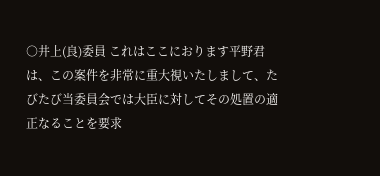○井上(良)委員 これはここにおります平野君は、この案件を非常に重大視いたしまして、たびたび当委員会では大臣に対してその処置の適正なることを要求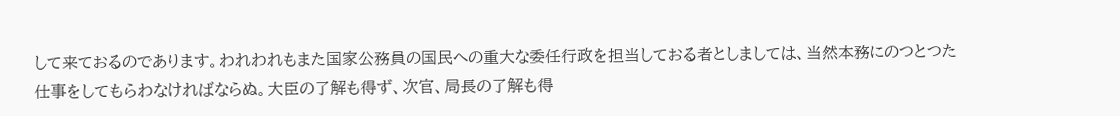して来ておるのであります。われわれもまた国家公務員の国民への重大な委任行政を担当しておる者としましては、当然本務にのつとつた仕事をしてもらわなければならぬ。大臣の了解も得ず、次官、局長の了解も得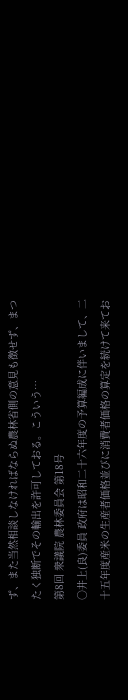ず、また当然相談しなければならぬ農林省側の意見も徴せず、まつたく独断でその輸出を許可しておる。こういう…
第8回 衆議院 農林委員会 第18号
○井上(良)委員 政府は昭和二十六年度の予算編成に伴いまして、二十五年度産米の生産者価格並びに消費者価格の算定を続けて来てお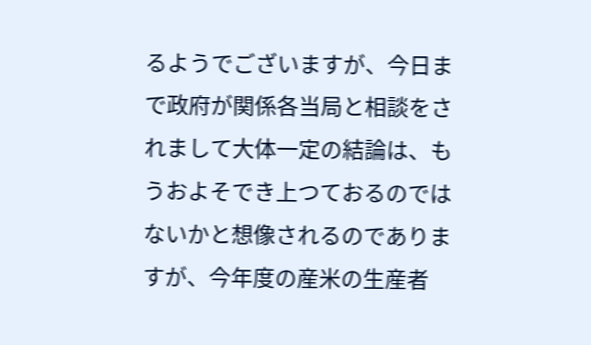るようでございますが、今日まで政府が関係各当局と相談をされまして大体一定の結論は、もうおよそでき上つておるのではないかと想像されるのでありますが、今年度の産米の生産者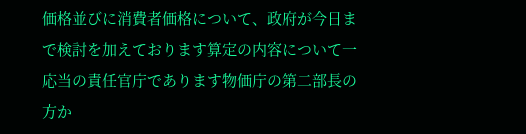価格並びに消費者価格について、政府が今日まで検討を加えております算定の内容について一応当の責任官庁であります物価庁の第二部長の方か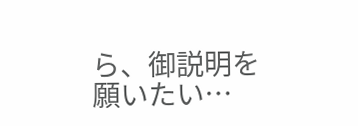ら、御説明を願いたい…